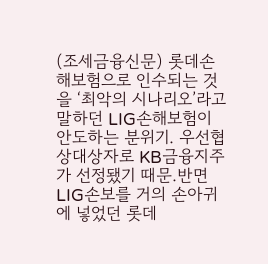(조세금융신문) 롯데손해보험으로 인수되는 것을 ‘최악의 시나리오’라고 말하던 LIG손해보험이 안도하는 분위기. 우선협상대상자로 KB금융지주가 선정됐기 때문.반면 LIG손보를 거의 손아귀에 넣었던 롯데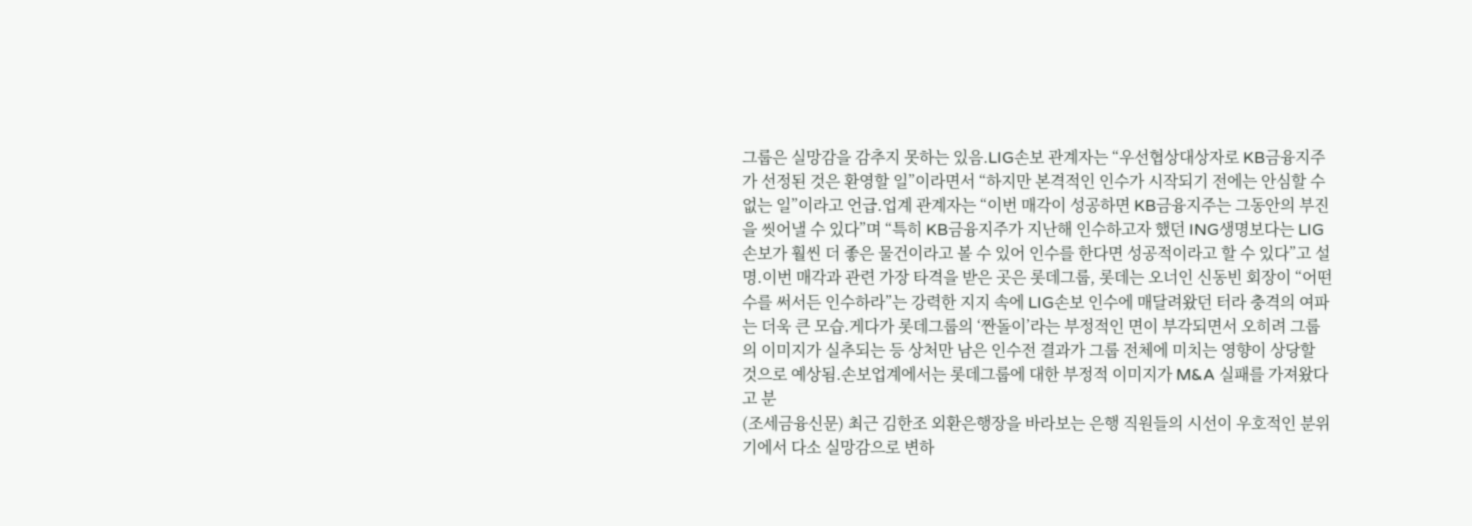그룹은 실망감을 감추지 못하는 있음.LIG손보 관계자는 “우선협상대상자로 KB금융지주가 선정된 것은 환영할 일”이라면서 “하지만 본격적인 인수가 시작되기 전에는 안심할 수 없는 일”이라고 언급.업계 관계자는 “이번 매각이 성공하면 KB금융지주는 그동안의 부진을 씻어낼 수 있다”며 “특히 KB금융지주가 지난해 인수하고자 했던 ING생명보다는 LIG손보가 훨씬 더 좋은 물건이라고 볼 수 있어 인수를 한다면 성공적이라고 할 수 있다”고 설명.이번 매각과 관련 가장 타격을 받은 곳은 롯데그룹, 롯데는 오너인 신동빈 회장이 “어떤 수를 써서든 인수하라”는 강력한 지지 속에 LIG손보 인수에 매달려왔던 터라 충격의 여파는 더욱 큰 모습.게다가 롯데그룹의 ‘짠돌이’라는 부정적인 면이 부각되면서 오히려 그룹의 이미지가 실추되는 등 상처만 남은 인수전 결과가 그룹 전체에 미치는 영향이 상당할 것으로 예상됨.손보업계에서는 롯데그룹에 대한 부정적 이미지가 M&A 실패를 가져왔다고 분
(조세금융신문) 최근 김한조 외환은행장을 바라보는 은행 직원들의 시선이 우호적인 분위기에서 다소 실망감으로 변하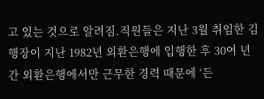고 있는 것으로 알려짐.직원들은 지난 3월 취임한 김 행장이 지난 1982년 외환은행에 입행한 후 30여 년간 외환은행에서만 근무한 경력 때문에 ‘든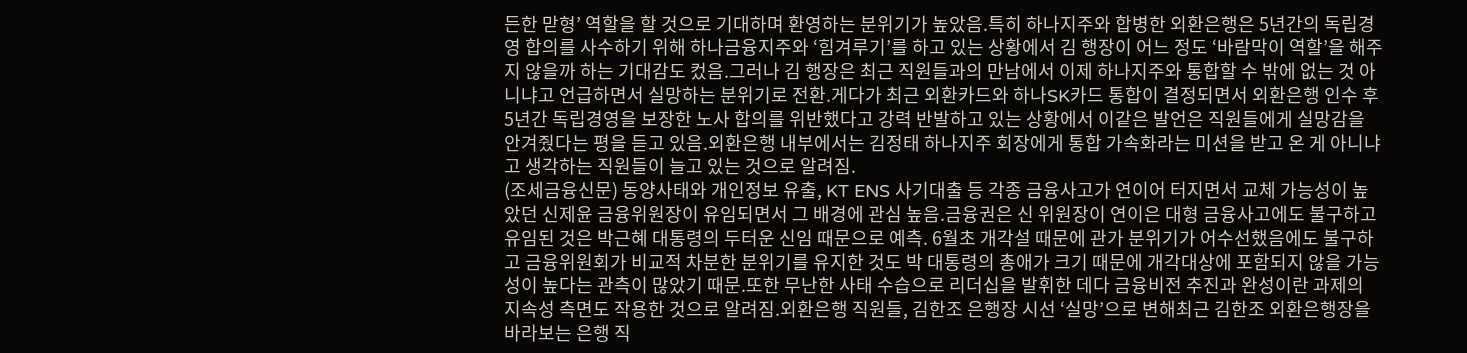든한 맏형’ 역할을 할 것으로 기대하며 환영하는 분위기가 높았음.특히 하나지주와 합병한 외환은행은 5년간의 독립경영 합의를 사수하기 위해 하나금융지주와 ‘힘겨루기’를 하고 있는 상황에서 김 행장이 어느 정도 ‘바람막이 역할’을 해주지 않을까 하는 기대감도 컸음.그러나 김 행장은 최근 직원들과의 만남에서 이제 하나지주와 통합할 수 밖에 없는 것 아니냐고 언급하면서 실망하는 분위기로 전환.게다가 최근 외환카드와 하나SK카드 통합이 결정되면서 외환은행 인수 후 5년간 독립경영을 보장한 노사 합의를 위반했다고 강력 반발하고 있는 상황에서 이같은 발언은 직원들에게 실망감을 안겨줬다는 평을 듣고 있음.외환은행 내부에서는 김정태 하나지주 회장에게 통합 가속화라는 미션을 받고 온 게 아니냐고 생각하는 직원들이 늘고 있는 것으로 알려짐.
(조세금융신문) 동양사태와 개인정보 유출, KT ENS 사기대출 등 각종 금융사고가 연이어 터지면서 교체 가능성이 높았던 신제윤 금융위원장이 유임되면서 그 배경에 관심 높음.금융권은 신 위원장이 연이은 대형 금융사고에도 불구하고 유임된 것은 박근혜 대통령의 두터운 신임 때문으로 예측. 6월초 개각설 때문에 관가 분위기가 어수선했음에도 불구하고 금융위원회가 비교적 차분한 분위기를 유지한 것도 박 대통령의 총애가 크기 때문에 개각대상에 포함되지 않을 가능성이 높다는 관측이 많았기 때문.또한 무난한 사태 수습으로 리더십을 발휘한 데다 금융비전 추진과 완성이란 과제의 지속성 측면도 작용한 것으로 알려짐.외환은행 직원들, 김한조 은행장 시선 ‘실망’으로 변해최근 김한조 외환은행장을 바라보는 은행 직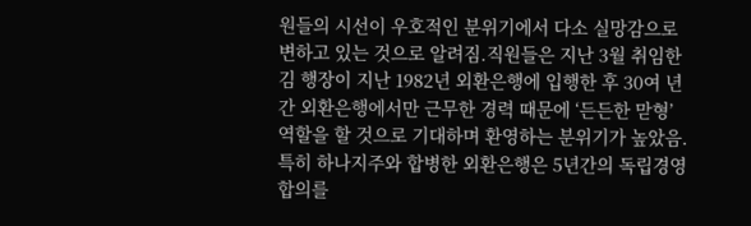원들의 시선이 우호적인 분위기에서 다소 실망감으로 변하고 있는 것으로 알려짐.직원들은 지난 3월 취임한 김 행장이 지난 1982년 외환은행에 입행한 후 30여 년간 외환은행에서만 근무한 경력 때문에 ‘든든한 맏형’ 역할을 할 것으로 기대하며 환영하는 분위기가 높았음.특히 하나지주와 합병한 외환은행은 5년간의 독립경영 합의를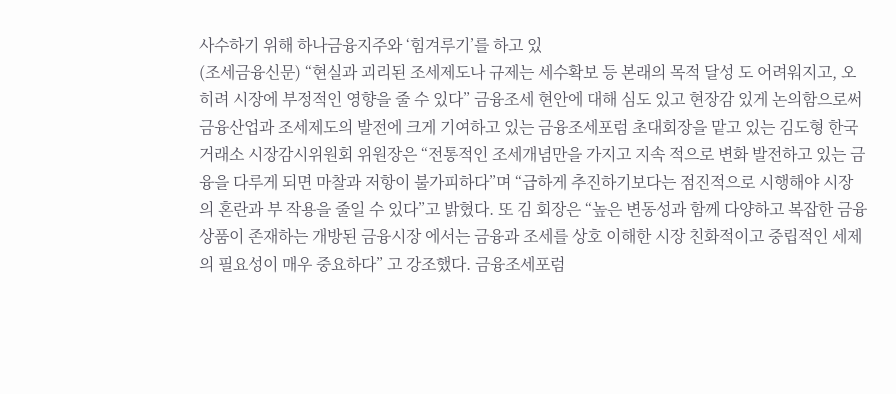사수하기 위해 하나금융지주와 ‘힘겨루기’를 하고 있
(조세금융신문) “현실과 괴리된 조세제도나 규제는 세수확보 등 본래의 목적 달성 도 어려워지고, 오히려 시장에 부정적인 영향을 줄 수 있다” 금융조세 현안에 대해 심도 있고 현장감 있게 논의함으로써 금융산업과 조세제도의 발전에 크게 기여하고 있는 금융조세포럼 초대회장을 맡고 있는 김도형 한국거래소 시장감시위원회 위원장은 “전통적인 조세개념만을 가지고 지속 적으로 변화 발전하고 있는 금융을 다루게 되면 마찰과 저항이 불가피하다”며 “급하게 추진하기보다는 점진적으로 시행해야 시장의 혼란과 부 작용을 줄일 수 있다”고 밝혔다. 또 김 회장은 “높은 변동성과 함께 다양하고 복잡한 금융상품이 존재하는 개방된 금융시장 에서는 금융과 조세를 상호 이해한 시장 친화적이고 중립적인 세제의 필요성이 매우 중요하다” 고 강조했다. 금융조세포럼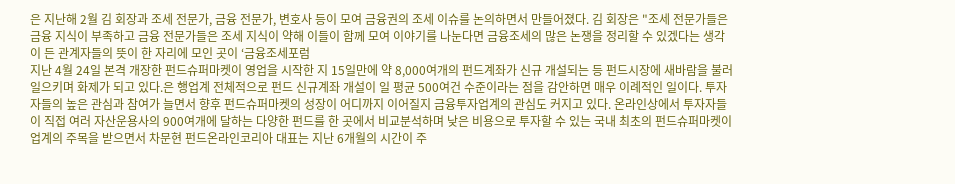은 지난해 2월 김 회장과 조세 전문가, 금융 전문가, 변호사 등이 모여 금융권의 조세 이슈를 논의하면서 만들어졌다. 김 회장은 "조세 전문가들은 금융 지식이 부족하고 금융 전문가들은 조세 지식이 약해 이들이 함께 모여 이야기를 나눈다면 금융조세의 많은 논쟁을 정리할 수 있겠다는 생각이 든 관계자들의 뜻이 한 자리에 모인 곳이 ‘금융조세포럼
지난 4월 24일 본격 개장한 펀드슈퍼마켓이 영업을 시작한 지 15일만에 약 8,000여개의 펀드계좌가 신규 개설되는 등 펀드시장에 새바람을 불러일으키며 화제가 되고 있다.은 행업계 전체적으로 펀드 신규계좌 개설이 일 평균 500여건 수준이라는 점을 감안하면 매우 이례적인 일이다. 투자자들의 높은 관심과 참여가 늘면서 향후 펀드슈퍼마켓의 성장이 어디까지 이어질지 금융투자업계의 관심도 커지고 있다. 온라인상에서 투자자들이 직접 여러 자산운용사의 900여개에 달하는 다양한 펀드를 한 곳에서 비교분석하며 낮은 비용으로 투자할 수 있는 국내 최초의 펀드슈퍼마켓이 업계의 주목을 받으면서 차문현 펀드온라인코리아 대표는 지난 6개월의 시간이 주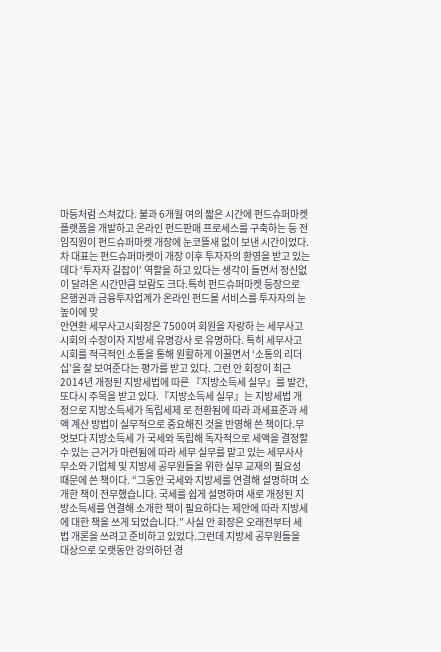마등처럼 스쳐갔다. 불과 6개월 여의 짧은 시간에 펀드슈퍼마켓 플랫폼을 개발하고 온라인 펀드판매 프로세스를 구축하는 등 전 임직원이 펀드슈퍼마켓 개장에 눈코뜰새 없이 보낸 시간이었다.차 대표는 펀드슈퍼마켓이 개장 이후 투자자의 환영을 받고 있는 데다 ‘투자자 길잡이’ 역할을 하고 있다는 생각이 들면서 정신없이 달려온 시간만큼 보람도 크다.특히 펀드슈퍼마켓 등장으로 은행권과 금융투자업계가 온라인 펀드몰 서비스를 투자자의 눈높이에 맞
안연환 세무사고시회장은 7500여 회원을 자랑하 는 세무사고시회의 수장이자 지방세 유명강사 로 유명하다. 특히 세무사고시회를 적극적인 소통을 통해 원활하게 이끌면서 ‘소통의 리더십’을 잘 보여준다는 평가를 받고 있다. 그런 안 회장이 최근 2014년 개정된 지방세법에 따른 『지방소득세 실무』를 발간, 또다시 주목을 받고 있다.『지방소득세 실무』는 지방세법 개정으로 지방소득세가 독립세제 로 전환됨에 따라 과세표준과 세액 계산 방법이 실무적으로 중요해진 것을 반영해 쓴 책이다.무엇보다 지방소득세 가 국세와 독립해 독자적으로 세액을 결정할 수 있는 근거가 마련됨에 따라 세무 실무를 맡고 있는 세무사사무소와 기업체 및 지방세 공무원들을 위한 실무 교재의 필요성 때문에 쓴 책이다. “그동안 국세와 지방세를 연결해 설명하며 소개한 책이 전무했습니다. 국세를 쉽게 설명하며 새로 개정된 지방소득세를 연결해 소개한 책이 필요하다는 제안에 따라 지방세에 대한 책을 쓰게 되었습니다.” 사실 안 회장은 오래전부터 세법 개론을 쓰려고 준비하고 있었다.그런데 지방세 공무원들을 대상으로 오랫동안 강의하던 경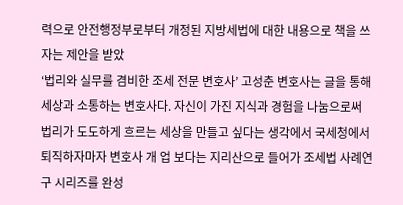력으로 안전행정부로부터 개정된 지방세법에 대한 내용으로 책을 쓰자는 제안을 받았
‘법리와 실무를 겸비한 조세 전문 변호사’ 고성춘 변호사는 글을 통해 세상과 소통하는 변호사다. 자신이 가진 지식과 경험을 나눔으로써 법리가 도도하게 흐르는 세상을 만들고 싶다는 생각에서 국세청에서 퇴직하자마자 변호사 개 업 보다는 지리산으로 들어가 조세법 사례연구 시리즈를 완성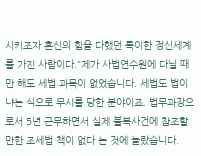시키조자 혼신의 힘을 다했던 특이한 정신세계를 가진 사람이다."제가 사법연수원에 다닐 때만 해도 세법 과목이 없었습니다. 세법도 법이냐는 식으로 무시를 당한 분야이죠. 법무과장으로서 5년 근무하면서 실제 불복사건에 참조할만한 조세법 책이 없다 는 것에 놀랐습니다.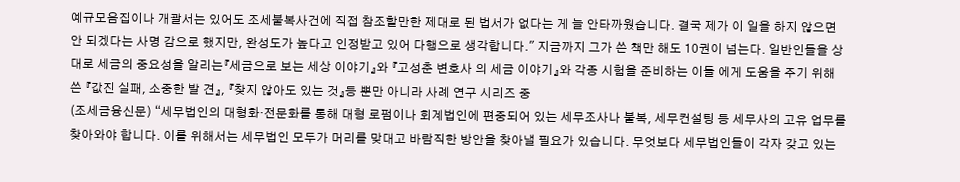예규모음집이나 개괄서는 있어도 조세불복사건에 직접 참조할만한 제대로 된 법서가 없다는 게 늘 안타까웠습니다. 결국 제가 이 일을 하지 않으면 안 되겠다는 사명 감으로 했지만, 완성도가 높다고 인정받고 있어 다행으로 생각합니다." 지금까지 그가 쓴 책만 해도 10권이 넘는다. 일반인들을 상대로 세금의 중요성을 알리는『세금으로 보는 세상 이야기』와 『고성춘 변호사 의 세금 이야기』와 각종 시험을 준비하는 이들 에게 도움을 주기 위해 쓴 『값진 실패, 소중한 발 견』, 『찾지 않아도 있는 것』등 뿐만 아니라 사례 연구 시리즈 중
(조세금융신문) “세무법인의 대형화·전문화를 통해 대형 로펌이나 회계법인에 편중되어 있는 세무조사나 불복, 세무컨설팅 등 세무사의 고유 업무를 찾아와야 합니다. 이를 위해서는 세무법인 모두가 머리를 맞대고 바람직한 방안을 찾아낼 필요가 있습니다. 무엇보다 세무법인들이 각자 갖고 있는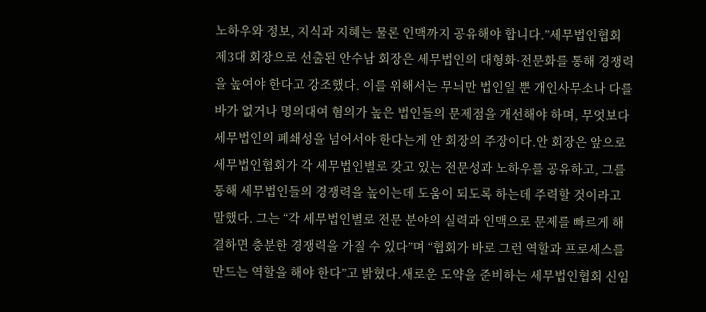노하우와 정보, 지식과 지혜는 물론 인맥까지 공유해야 합니다.”세무법인협회 제3대 회장으로 선출된 안수남 회장은 세무법인의 대형화·전문화를 통해 경쟁력을 높여야 한다고 강조했다. 이를 위해서는 무늬만 법인일 뿐 개인사무소나 다를 바가 없거나 명의대여 혐의가 높은 법인들의 문제점을 개선해야 하며, 무엇보다 세무법인의 폐쇄성을 넘어서야 한다는게 안 회장의 주장이다.안 회장은 앞으로 세무법인협회가 각 세무법인별로 갖고 있는 전문성과 노하우를 공유하고, 그를 통해 세무법인들의 경쟁력을 높이는데 도움이 되도록 하는데 주력할 것이라고 말했다. 그는 “각 세무법인별로 전문 분야의 실력과 인맥으로 문제를 빠르게 해결하면 충분한 경쟁력을 가질 수 있다”며 “협회가 바로 그런 역할과 프로세스를 만드는 역할을 해야 한다”고 밝혔다.새로운 도약을 준비하는 세무법인협회 신임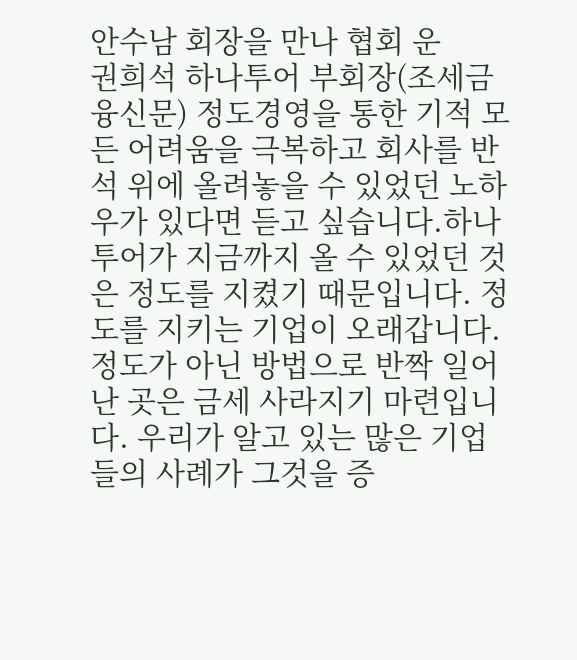안수남 회장을 만나 협회 운
권희석 하나투어 부회장(조세금융신문) 정도경영을 통한 기적 모든 어려움을 극복하고 회사를 반석 위에 올려놓을 수 있었던 노하우가 있다면 듣고 싶습니다.하나투어가 지금까지 올 수 있었던 것은 정도를 지켰기 때문입니다. 정도를 지키는 기업이 오래갑니다. 정도가 아닌 방법으로 반짝 일어난 곳은 금세 사라지기 마련입니다. 우리가 알고 있는 많은 기업들의 사례가 그것을 증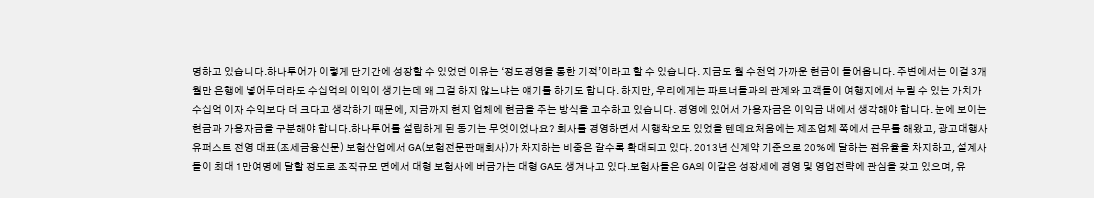명하고 있습니다.하나투어가 이렇게 단기간에 성장할 수 있었던 이유는 ‘정도경영을 통한 기적’이라고 할 수 있습니다. 지금도 월 수천억 가까운 현금이 들어옵니다. 주변에서는 이걸 3개월만 은행에 넣어두더라도 수십억의 이익이 생기는데 왜 그걸 하지 않느냐는 얘기를 하기도 합니다. 하지만, 우리에게는 파트너들과의 관계와 고객들이 여행지에서 누릴 수 있는 가치가 수십억 이자 수익보다 더 크다고 생각하기 때문에, 지금까지 현지 업체에 현금을 주는 방식을 고수하고 있습니다. 경영에 있어서 가용자금은 이익금 내에서 생각해야 합니다. 눈에 보이는 현금과 가용자금을 구분해야 합니다.하나투어를 설립하게 된 동기는 무엇이었나요? 회사를 경영하면서 시행착오도 있었을 텐데요처음에는 제조업체 쪽에서 근무를 해왔고, 광고대행사
유퍼스트 전영 대표(조세금융신문) 보험산업에서 GA(보험전문판매회사)가 차지하는 비중은 갈수록 확대되고 있다. 2013년 신계약 기준으로 20%에 달하는 점유율을 차지하고, 설계사들이 최대 1만여명에 달할 정도로 조직규모 면에서 대형 보험사에 버금가는 대형 GA도 생겨나고 있다.보험사들은 GA의 이같은 성장세에 경영 및 영업전략에 관심을 갖고 있으며, 유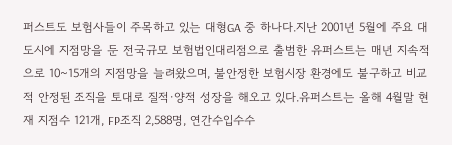퍼스트도 보험사들이 주목하고 있는 대형GA 중 하나다.지난 2001년 5월에 주요 대도시에 지점망을 둔 전국규모 보험법인대리점으로 출범한 유퍼스트는 매년 지속적으로 10~15개의 지점망을 늘려왔으며, 불안정한 보험시장 환경에도 불구하고 비교적 안정된 조직을 토대로 질적·양적 성장을 해오고 있다.유퍼스트는 올해 4월말 현재 지점수 121개, FP조직 2,588명, 연간수입수수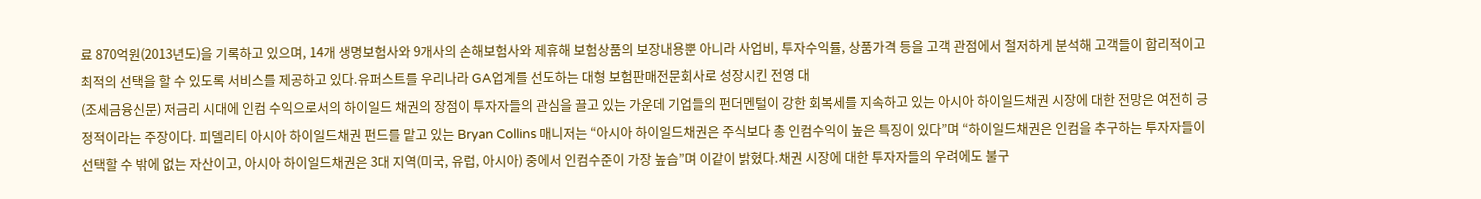료 870억원(2013년도)을 기록하고 있으며, 14개 생명보험사와 9개사의 손해보험사와 제휴해 보험상품의 보장내용뿐 아니라 사업비, 투자수익률, 상품가격 등을 고객 관점에서 철저하게 분석해 고객들이 합리적이고 최적의 선택을 할 수 있도록 서비스를 제공하고 있다.유퍼스트를 우리나라 GA업계를 선도하는 대형 보험판매전문회사로 성장시킨 전영 대
(조세금융신문) 저금리 시대에 인컴 수익으로서의 하이일드 채권의 장점이 투자자들의 관심을 끌고 있는 가운데 기업들의 펀더멘털이 강한 회복세를 지속하고 있는 아시아 하이일드채권 시장에 대한 전망은 여전히 긍정적이라는 주장이다. 피델리티 아시아 하이일드채권 펀드를 맡고 있는 Bryan Collins 매니저는 “아시아 하이일드채권은 주식보다 총 인컴수익이 높은 특징이 있다”며 “하이일드채권은 인컴을 추구하는 투자자들이 선택할 수 밖에 없는 자산이고, 아시아 하이일드채권은 3대 지역(미국, 유럽, 아시아) 중에서 인컴수준이 가장 높습”며 이같이 밝혔다.채권 시장에 대한 투자자들의 우려에도 불구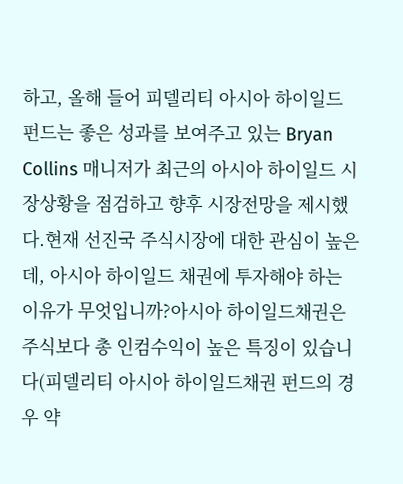하고, 올해 들어 피델리티 아시아 하이일드 펀드는 좋은 성과를 보여주고 있는 Bryan Collins 매니저가 최근의 아시아 하이일드 시장상황을 점검하고 향후 시장전망을 제시했다.현재 선진국 주식시장에 대한 관심이 높은데, 아시아 하이일드 채권에 투자해야 하는 이유가 무엇입니까?아시아 하이일드채권은 주식보다 총 인컴수익이 높은 특징이 있습니다(피델리티 아시아 하이일드채권 펀드의 경우 약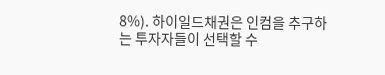8%). 하이일드채권은 인컴을 추구하는 투자자들이 선택할 수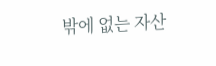밖에 없는 자산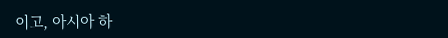이고, 아시아 하